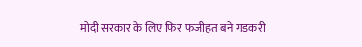मोदी सरकार के लिए फिर फजीहत बने गडकरी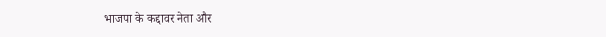भाजपा के कद्दावर नेता और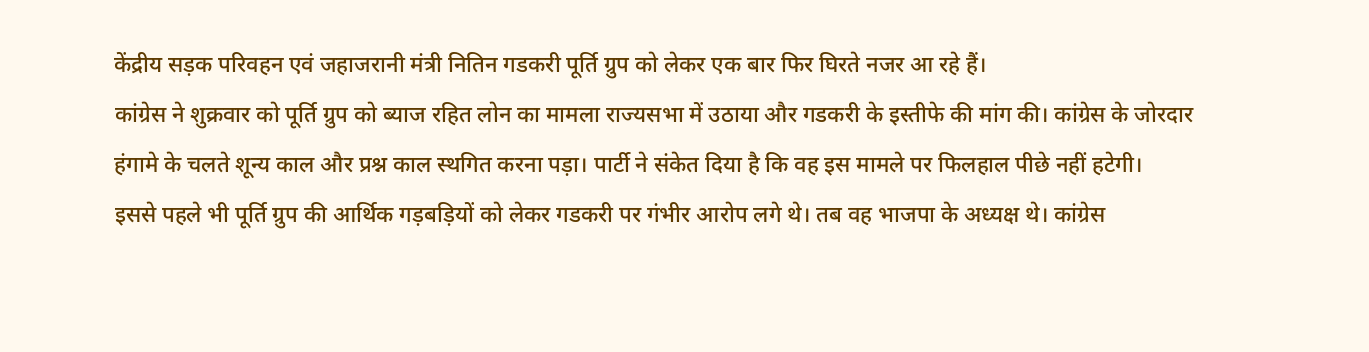केंद्रीय सड़क परिवहन एवं जहाजरानी मंत्री नितिन गडकरी पूर्ति ग्रुप को लेकर एक बार फिर घिरते नजर आ रहे हैं।
कांग्रेस ने शुक्रवार को पूर्ति ग्रुप को ब्याज रहित लोन का मामला राज्यसभा में उठाया और गडकरी के इस्तीफे की मांग की। कांग्रेस के जोरदार हंगामे के चलते शून्य काल और प्रश्न काल स्थगित करना पड़ा। पार्टी ने संकेत दिया है कि वह इस मामले पर फिलहाल पीछे नहीं हटेगी।
इससे पहले भी पूर्ति ग्रुप की आर्थिक गड़बड़ियों को लेकर गडकरी पर गंभीर आरोप लगे थे। तब वह भाजपा के अध्यक्ष थे। कांग्रेस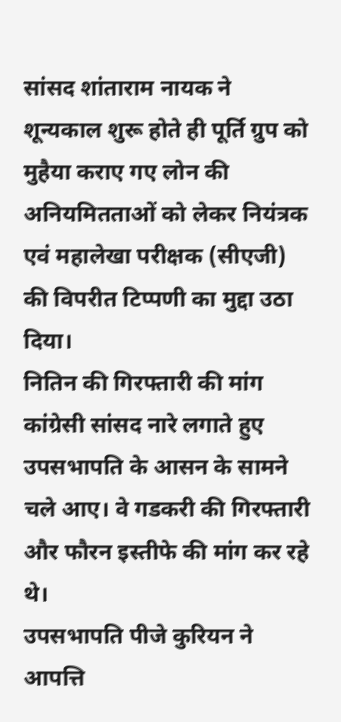सांसद शांताराम नायक ने शून्यकाल शुरू होते ही पूर्ति ग्रुप को मुहैया कराए गए लोन की अनियमितताओं को लेकर नियंत्रक एवं महालेखा परीक्षक (सीएजी) की विपरीत टिप्पणी का मुद्दा उठा दिया।
नितिन की गिरफ्तारी की मांग
कांग्रेसी सांसद नारे लगाते हुए उपसभापति के आसन के सामने चले आए। वे गडकरी की गिरफ्तारी और फौरन इस्तीफे की मांग कर रहे थे।
उपसभापति पीजे कुरियन ने आपत्ति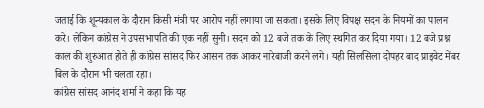जताई कि शून्यकाल के दौरान किसी मंत्री पर आरोप नहीं लगाया जा सकता। इसके लिए विपक्ष सदन के नियमों का पालन करे। लेकिन कांग्रेस ने उपसभापति की एक नहीं सुनी। सदन को 12 बजे तक के लिए स्थगित कर दिया गया। 12 बजे प्रश्न काल की शुरुआत होते ही कांग्रेस सांसद फिर आसन तक आकर नारेबाजी करने लगे। यही सिलसिला दोपहर बाद प्राइवेट मेंबर बिल के दौरान भी चलता रहा।
कांग्रेस सांसद आनंद शर्मा ने कहा कि यह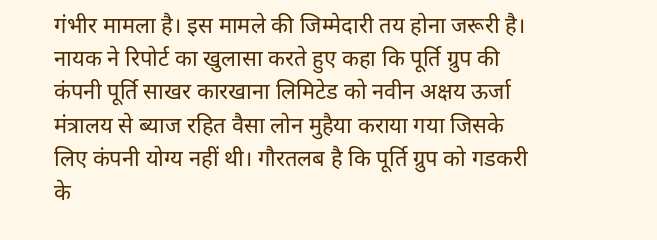गंभीर मामला है। इस मामले की जिम्मेदारी तय होना जरूरी है। नायक ने रिपोर्ट का खुलासा करते हुए कहा कि पूर्ति ग्रुप की कंपनी पूर्ति साखर कारखाना लिमिटेड को नवीन अक्षय ऊर्जा मंत्रालय से ब्याज रहित वैसा लोन मुहैया कराया गया जिसके लिए कंपनी योग्य नहीं थी। गौरतलब है कि पूर्ति ग्रुप को गडकरी के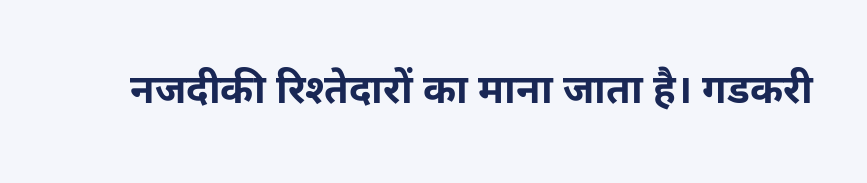नजदीकी रिश्तेदारों का माना जाता है। गडकरी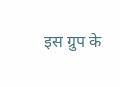इस ग्रुप के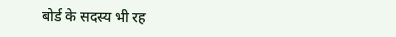बोर्ड के सदस्य भी रह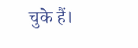चुके हैं।